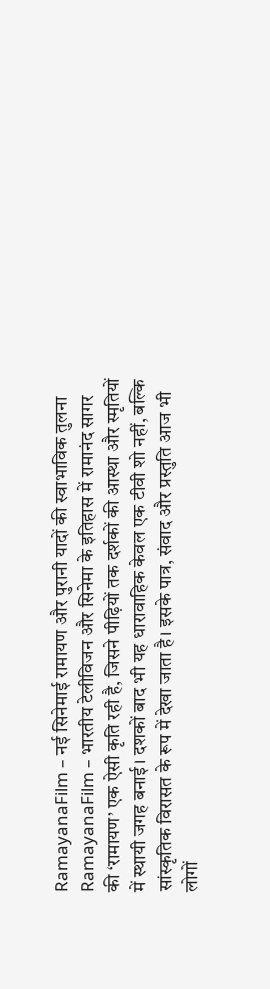RamayanaFilm – नई सिनेमाई रामायण और पुरानी यादों की स्वाभाविक तुलना
RamayanaFilm – भारतीय टेलीविजन और सिनेमा के इतिहास में रामानंद सागर की ‘रामायण’ एक ऐसी कृति रही है, जिसने पीढ़ियों तक दर्शकों की आस्था और स्मृतियों में स्थायी जगह बनाई। दशकों बाद भी यह धारावाहिक केवल एक टीवी शो नहीं, बल्कि सांस्कृतिक विरासत के रूप में देखा जाता है। इसके पात्र, संवाद और प्रस्तुति आज भी लोगों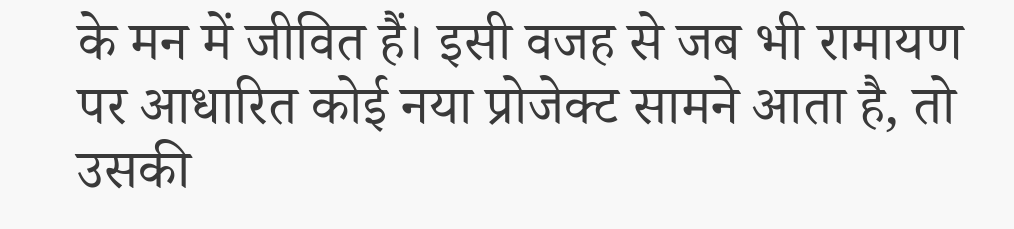के मन में जीवित हैं। इसी वजह से जब भी रामायण पर आधारित कोई नया प्रोजेक्ट सामने आता है, तो उसकी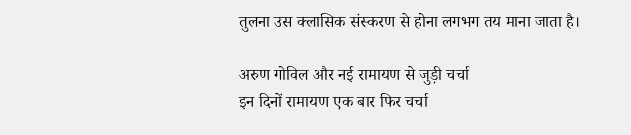तुलना उस क्लासिक संस्करण से होना लगभग तय माना जाता है।

अरुण गोविल और नई रामायण से जुड़ी चर्चा
इन दिनों रामायण एक बार फिर चर्चा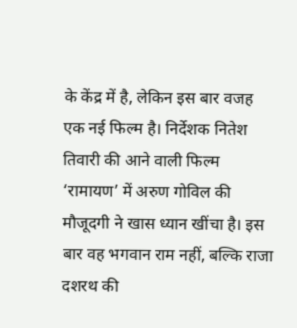के केंद्र में है, लेकिन इस बार वजह एक नई फिल्म है। निर्देशक नितेश तिवारी की आने वाली फिल्म ‘रामायण’ में अरुण गोविल की मौजूदगी ने खास ध्यान खींचा है। इस बार वह भगवान राम नहीं, बल्कि राजा दशरथ की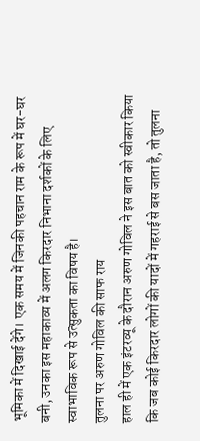भूमिका में दिखाई देंगे। एक समय में जिनकी पहचान राम के रूप में घर-घर बनी, उनका इस महाकाव्य में अलग किरदार निभाना दर्शकों के लिए स्वाभाविक रूप से उत्सुकता का विषय है।
तुलना पर अरुण गोविल की साफ राय
हाल ही में एक इंटरव्यू के दौरान अरुण गोविल ने इस बात को स्वीकार किया कि जब कोई किरदार लोगों की यादों में गहराई से बस जाता है, तो तुलना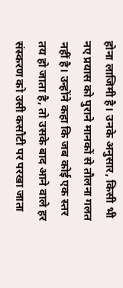होना लाजिमी है। उनके अनुसार, किसी भी नए प्रयास को पुराने मानकों से तौलना गलत नहीं है। उन्होंने कहा कि जब कोई एक स्तर तय हो जाता है, तो उसके बाद आने वाले हर संस्करण को उसी कसौटी पर परखा जाता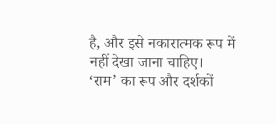है, और इसे नकारात्मक रूप में नहीं देखा जाना चाहिए।
‘राम’ का रूप और दर्शकों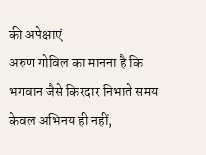की अपेक्षाएं
अरुण गोविल का मानना है कि भगवान जैसे किरदार निभाते समय केवल अभिनय ही नहीं,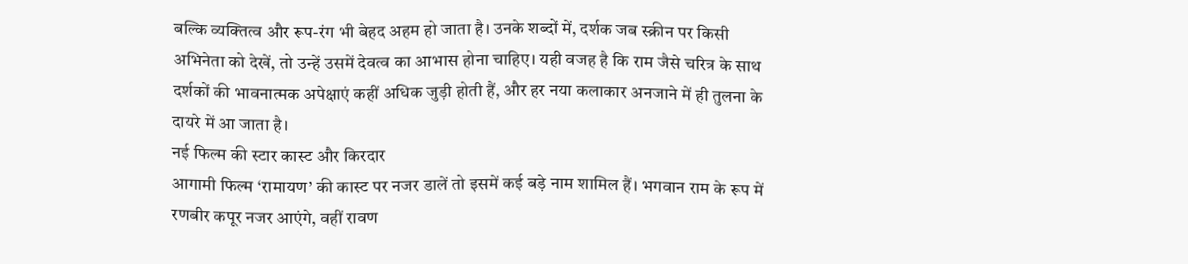बल्कि व्यक्तित्व और रूप-रंग भी बेहद अहम हो जाता है। उनके शब्दों में, दर्शक जब स्क्रीन पर किसी अभिनेता को देखें, तो उन्हें उसमें देवत्व का आभास होना चाहिए। यही वजह है कि राम जैसे चरित्र के साथ दर्शकों की भावनात्मक अपेक्षाएं कहीं अधिक जुड़ी होती हैं, और हर नया कलाकार अनजाने में ही तुलना के दायरे में आ जाता है।
नई फिल्म की स्टार कास्ट और किरदार
आगामी फिल्म ‘रामायण’ की कास्ट पर नजर डालें तो इसमें कई बड़े नाम शामिल हैं। भगवान राम के रूप में रणबीर कपूर नजर आएंगे, वहीं रावण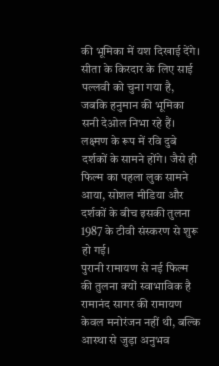की भूमिका में यश दिखाई देंगे। सीता के किरदार के लिए साई पल्लवी को चुना गया है, जबकि हनुमान की भूमिका सनी देओल निभा रहे हैं। लक्ष्मण के रूप में रवि दुबे दर्शकों के सामने होंगे। जैसे ही फिल्म का पहला लुक सामने आया, सोशल मीडिया और दर्शकों के बीच इसकी तुलना 1987 के टीवी संस्करण से शुरू हो गई।
पुरानी रामायण से नई फिल्म की तुलना क्यों स्वाभाविक है
रामानंद सागर की रामायण केवल मनोरंजन नहीं थी, बल्कि आस्था से जुड़ा अनुभव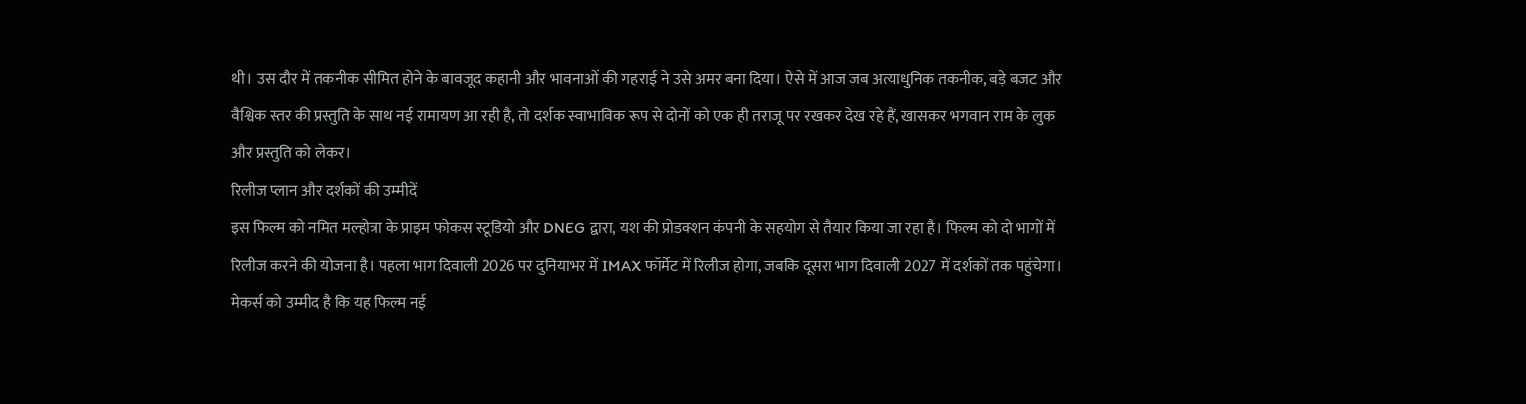थी। उस दौर में तकनीक सीमित होने के बावजूद कहानी और भावनाओं की गहराई ने उसे अमर बना दिया। ऐसे में आज जब अत्याधुनिक तकनीक, बड़े बजट और वैश्विक स्तर की प्रस्तुति के साथ नई रामायण आ रही है, तो दर्शक स्वाभाविक रूप से दोनों को एक ही तराजू पर रखकर देख रहे हैं, खासकर भगवान राम के लुक और प्रस्तुति को लेकर।
रिलीज प्लान और दर्शकों की उम्मीदें
इस फिल्म को नमित मल्होत्रा के प्राइम फोकस स्टूडियो और DNEG द्वारा, यश की प्रोडक्शन कंपनी के सहयोग से तैयार किया जा रहा है। फिल्म को दो भागों में रिलीज करने की योजना है। पहला भाग दिवाली 2026 पर दुनियाभर में IMAX फॉर्मेट में रिलीज होगा, जबकि दूसरा भाग दिवाली 2027 में दर्शकों तक पहुंचेगा। मेकर्स को उम्मीद है कि यह फिल्म नई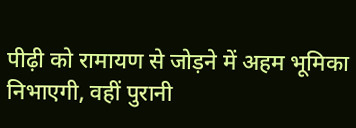पीढ़ी को रामायण से जोड़ने में अहम भूमिका निभाएगी, वहीं पुरानी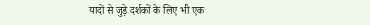यादों से जुड़े दर्शकों के लिए भी एक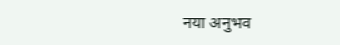नया अनुभव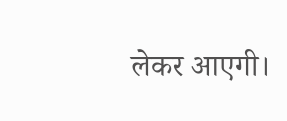लेकर आएगी।